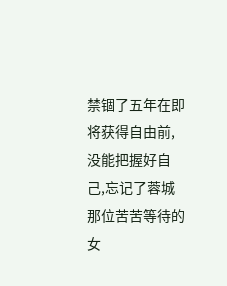禁锢了五年在即将获得自由前,没能把握好自己,忘记了蓉城那位苦苦等待的女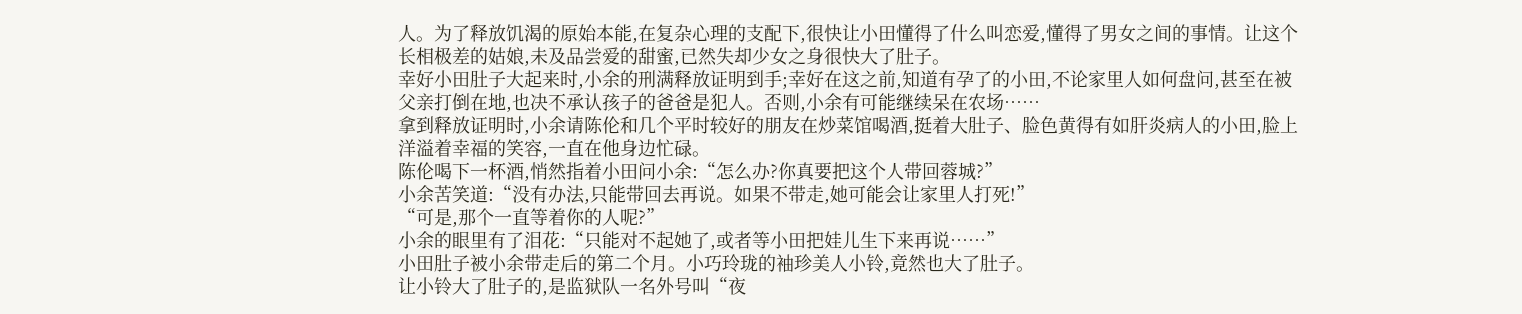人。为了释放饥渴的原始本能,在复杂心理的支配下,很快让小田懂得了什么叫恋爱,懂得了男女之间的事情。让这个长相极差的姑娘,未及品尝爱的甜蜜,已然失却少女之身很快大了肚子。
幸好小田肚子大起来时,小余的刑满释放证明到手;幸好在这之前,知道有孕了的小田,不论家里人如何盘问,甚至在被父亲打倒在地,也决不承认孩子的爸爸是犯人。否则,小余有可能继续呆在农场……
拿到释放证明时,小余请陈伦和几个平时较好的朋友在炒菜馆喝酒,挺着大肚子、脸色黄得有如肝炎病人的小田,脸上洋溢着幸福的笑容,一直在他身边忙碌。
陈伦喝下一杯酒,悄然指着小田问小余:“怎么办?你真要把这个人带回蓉城?”
小余苦笑道:“没有办法,只能带回去再说。如果不带走,她可能会让家里人打死!”
“可是,那个一直等着你的人呢?”
小余的眼里有了泪花:“只能对不起她了,或者等小田把娃儿生下来再说……”
小田肚子被小余带走后的第二个月。小巧玲珑的袖珍美人小铃,竟然也大了肚子。
让小铃大了肚子的,是监狱队一名外号叫“夜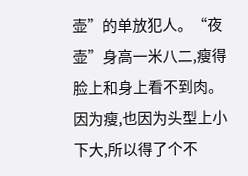壶”的单放犯人。“夜壶”身高一米八二,瘦得脸上和身上看不到肉。
因为瘦,也因为头型上小下大,所以得了个不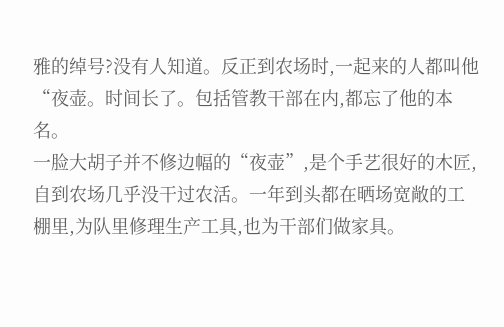雅的绰号?没有人知道。反正到农场时,一起来的人都叫他“夜壶。时间长了。包括管教干部在内,都忘了他的本名。
一脸大胡子并不修边幅的“夜壶”,是个手艺很好的木匠,自到农场几乎没干过农活。一年到头都在晒场宽敞的工棚里,为队里修理生产工具,也为干部们做家具。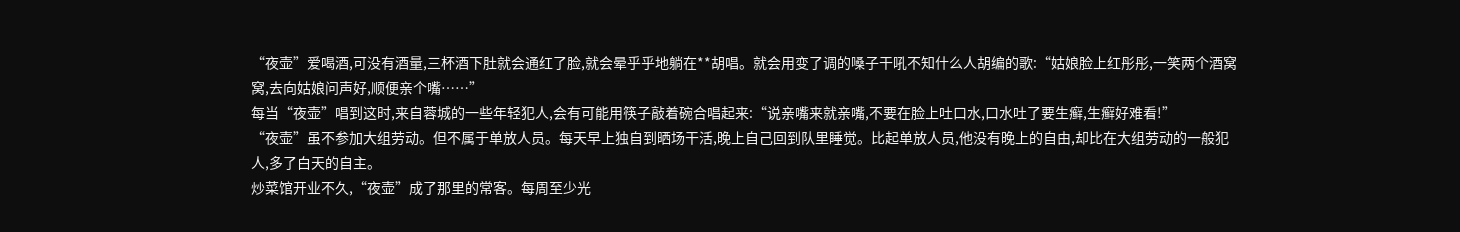“夜壶”爱喝酒,可没有酒量,三杯酒下肚就会通红了脸,就会晕乎乎地躺在**胡唱。就会用变了调的嗓子干吼不知什么人胡编的歌:“姑娘脸上红彤彤,一笑两个酒窝窝,去向姑娘问声好,顺便亲个嘴……”
每当“夜壶”唱到这时,来自蓉城的一些年轻犯人,会有可能用筷子敲着碗合唱起来:“说亲嘴来就亲嘴,不要在脸上吐口水,口水吐了要生癣,生癣好难看!”
“夜壶”虽不参加大组劳动。但不属于单放人员。每天早上独自到晒场干活,晚上自己回到队里睡觉。比起单放人员,他没有晚上的自由,却比在大组劳动的一般犯人,多了白天的自主。
炒菜馆开业不久,“夜壶”成了那里的常客。每周至少光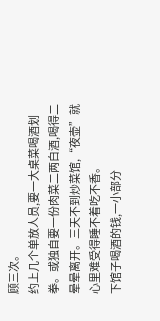顾三次。
约上几个单放人员,要一大桌菜喝酒划拳。或独自要一份肉菜二两白酒,喝得二晕晕离开。三天不到炒菜馆,“夜壶”就心里难受得睡不着吃不香。
下馆子喝酒的钱,一小部分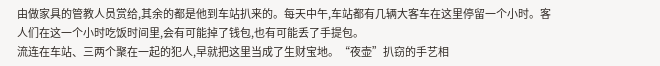由做家具的管教人员赏给,其余的都是他到车站扒来的。每天中午,车站都有几辆大客车在这里停留一个小时。客人们在这一个小时吃饭时间里,会有可能掉了钱包,也有可能丢了手提包。
流连在车站、三两个聚在一起的犯人,早就把这里当成了生财宝地。“夜壶”扒窃的手艺相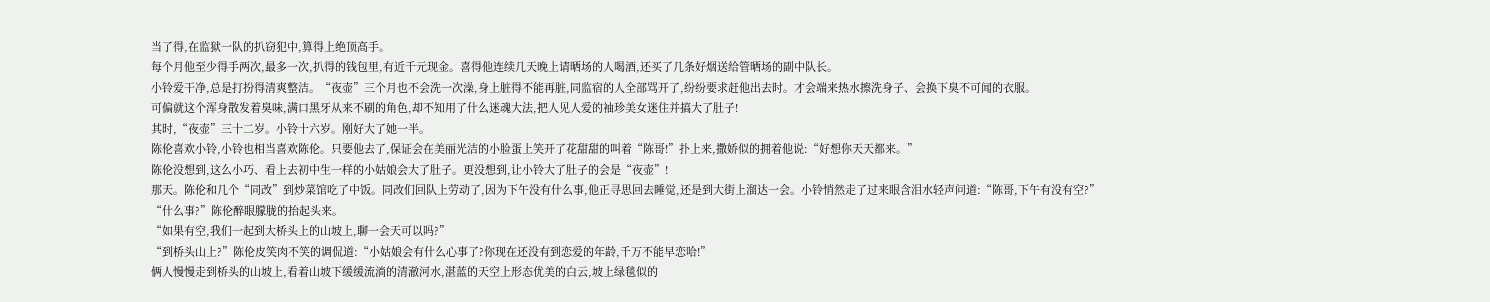当了得,在监狱一队的扒窃犯中,算得上绝顶高手。
每个月他至少得手两次,最多一次,扒得的钱包里,有近千元现金。喜得他连续几天晚上请晒场的人喝酒,还买了几条好烟送给管晒场的副中队长。
小铃爱干净,总是打扮得清爽整洁。“夜壶”三个月也不会洗一次澡,身上脏得不能再脏,同监宿的人全部骂开了,纷纷要求赶他出去时。才会端来热水擦洗身子、会换下臭不可闻的衣服。
可偏就这个浑身散发着臭味,满口黑牙从来不刷的角色,却不知用了什么迷魂大法,把人见人爱的袖珍美女迷住并搞大了肚子!
其时,“夜壶”三十二岁。小铃十六岁。刚好大了她一半。
陈伦喜欢小铃,小铃也相当喜欢陈伦。只要他去了,保证会在美丽光洁的小脸蛋上笑开了花甜甜的叫着“陈哥!”扑上来,撒娇似的拥着他说:“好想你天天都来。”
陈伦没想到,这么小巧、看上去初中生一样的小姑娘会大了肚子。更没想到,让小铃大了肚子的会是“夜壶”!
那天。陈伦和几个“同改”到炒菜馆吃了中饭。同改们回队上劳动了,因为下午没有什么事,他正寻思回去睡觉,还是到大街上溜达一会。小铃悄然走了过来眼含泪水轻声问道:“陈哥,下午有没有空?”
“什么事?”陈伦醉眼朦胧的抬起头来。
“如果有空,我们一起到大桥头上的山坡上,聊一会天可以吗?”
“到桥头山上?”陈伦皮笑肉不笑的调侃道:“小姑娘会有什么心事了?你现在还没有到恋爱的年龄,千万不能早恋哈!”
俩人慢慢走到桥头的山坡上,看着山坡下缓缓流淌的清澈河水,湛蓝的天空上形态优美的白云,坡上绿毯似的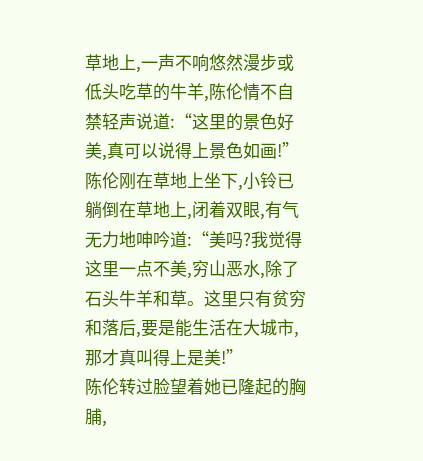草地上,一声不响悠然漫步或低头吃草的牛羊,陈伦情不自禁轻声说道:“这里的景色好美,真可以说得上景色如画!”
陈伦刚在草地上坐下,小铃已躺倒在草地上,闭着双眼,有气无力地呻吟道:“美吗?我觉得这里一点不美,穷山恶水,除了石头牛羊和草。这里只有贫穷和落后,要是能生活在大城市,那才真叫得上是美!”
陈伦转过脸望着她已隆起的胸脯,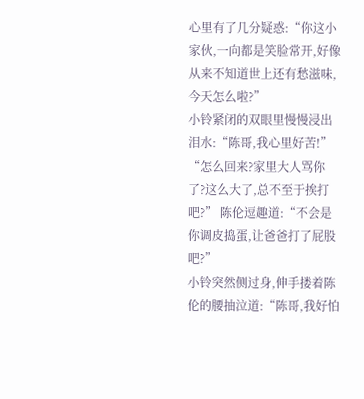心里有了几分疑惑:“你这小家伙,一向都是笑脸常开,好像从来不知道世上还有愁滋味,今天怎么啦?”
小铃紧闭的双眼里慢慢浸出泪水:“陈哥,我心里好苦!”
“怎么回来?家里大人骂你了?这么大了,总不至于挨打吧?” 陈伦逗趣道:“不会是你调皮捣蛋,让爸爸打了屁股吧?”
小铃突然侧过身,伸手搂着陈伦的腰抽泣道:“陈哥,我好怕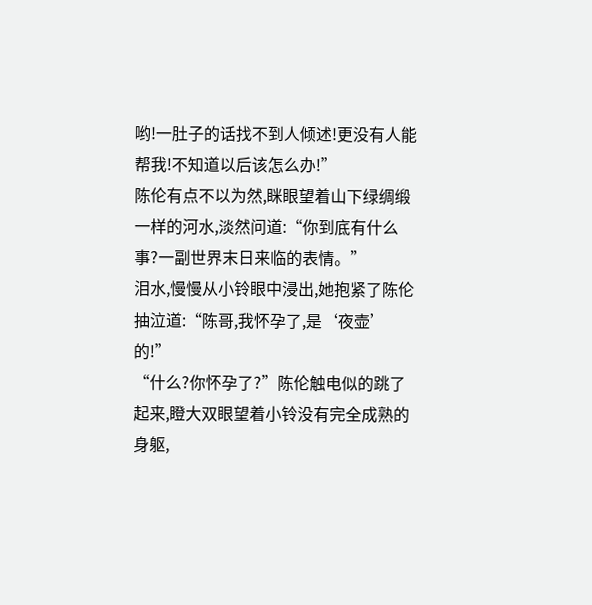哟!一肚子的话找不到人倾述!更没有人能帮我!不知道以后该怎么办!”
陈伦有点不以为然,眯眼望着山下绿绸缎一样的河水,淡然问道:“你到底有什么事?一副世界末日来临的表情。”
泪水,慢慢从小铃眼中浸出,她抱紧了陈伦抽泣道:“陈哥,我怀孕了,是‘夜壶’的!”
“什么?你怀孕了?”陈伦触电似的跳了起来,瞪大双眼望着小铃没有完全成熟的身躯,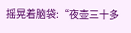摇晃着脑袋:“夜壶三十多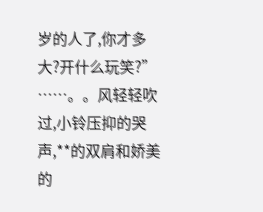岁的人了,你才多大?开什么玩笑?”
……。。风轻轻吹过,小铃压抑的哭声,**的双肩和娇美的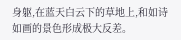身躯,在蓝天白云下的草地上,和如诗如画的景色形成极大反差。